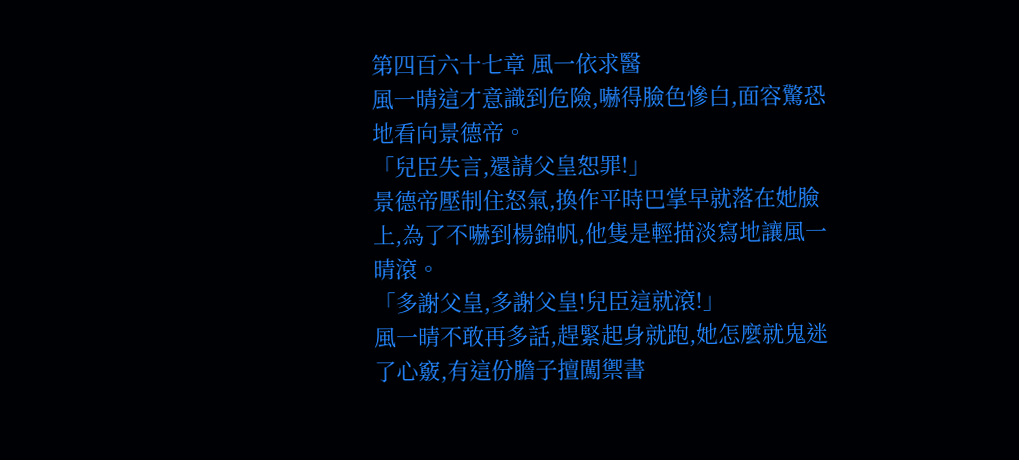第四百六十七章 風一依求醫
風一晴這才意識到危險,嚇得臉色慘白,面容驚恐地看向景德帝。
「兒臣失言,還請父皇恕罪!」
景德帝壓制住怒氣,換作平時巴掌早就落在她臉上,為了不嚇到楊錦帆,他隻是輕描淡寫地讓風一晴滾。
「多謝父皇,多謝父皇!兒臣這就滾!」
風一晴不敢再多話,趕緊起身就跑,她怎麼就鬼迷了心竅,有這份膽子擅闖禦書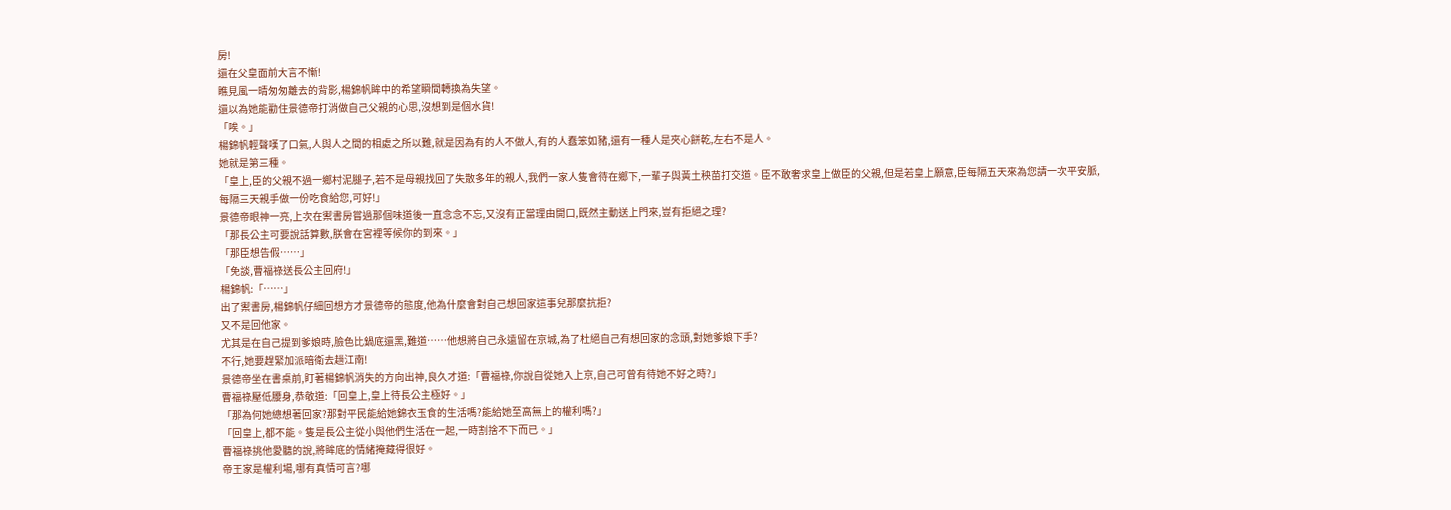房!
還在父皇面前大言不慚!
瞧見風一晴匆匆離去的背影,楊錦帆眸中的希望瞬間轉換為失望。
還以為她能勸住景德帝打消做自己父親的心思,沒想到是個水貨!
「唉。」
楊錦帆輕聲嘆了口氣,人與人之間的相處之所以難,就是因為有的人不做人,有的人蠢笨如豬,還有一種人是夾心餅乾,左右不是人。
她就是第三種。
「皇上,臣的父親不過一鄉村泥腿子,若不是母親找回了失散多年的親人,我們一家人隻會待在鄉下,一輩子與黃土秧苗打交道。臣不敢奢求皇上做臣的父親,但是若皇上願意,臣每隔五天來為您請一次平安脈,每隔三天親手做一份吃食給您,可好!」
景德帝眼神一亮,上次在禦書房嘗過那個味道後一直念念不忘,又沒有正當理由開口,既然主動送上門來,豈有拒絕之理?
「那長公主可要說話算數,朕會在宮裡等候你的到來。」
「那臣想告假……」
「免談,曹福祿送長公主回府!」
楊錦帆:「……」
出了禦書房,楊錦帆仔細回想方才景德帝的態度,他為什麼會對自己想回家這事兒那麼抗拒?
又不是回他家。
尤其是在自己提到爹娘時,臉色比鍋底還黑,難道……他想將自己永遠留在京城,為了杜絕自己有想回家的念頭,對她爹娘下手?
不行,她要趕緊加派暗衛去趟江南!
景德帝坐在書桌前,盯著楊錦帆消失的方向出神,良久才道:「曹福祿,你說自從她入上京,自己可曾有待她不好之時?」
曹福祿壓低腰身,恭敬道:「回皇上,皇上待長公主極好。」
「那為何她總想著回家?那對平民能給她錦衣玉食的生活嗎?能給她至高無上的權利嗎?」
「回皇上,都不能。隻是長公主從小與他們生活在一起,一時割捨不下而已。」
曹福祿挑他愛聽的說,將眸底的情緒掩藏得很好。
帝王家是權利場,哪有真情可言?哪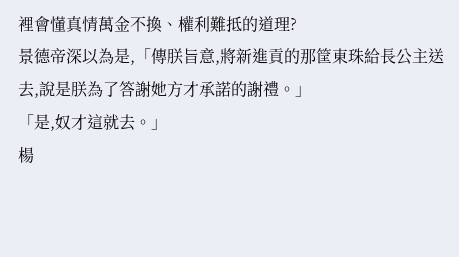裡會懂真情萬金不換、權利難抵的道理?
景德帝深以為是,「傳朕旨意,將新進貢的那筐東珠給長公主送去,說是朕為了答謝她方才承諾的謝禮。」
「是,奴才這就去。」
楊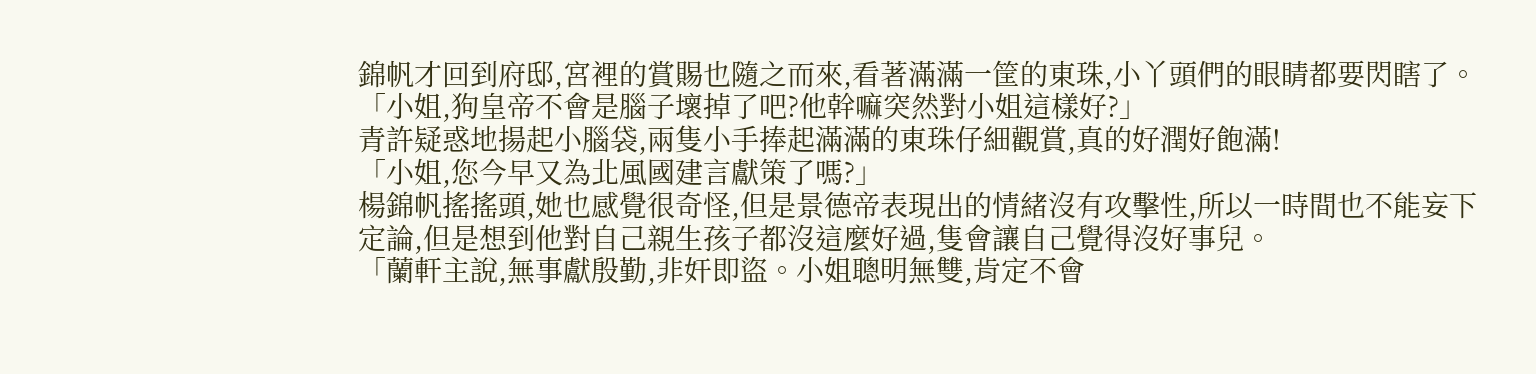錦帆才回到府邸,宮裡的賞賜也隨之而來,看著滿滿一筐的東珠,小丫頭們的眼睛都要閃瞎了。
「小姐,狗皇帝不會是腦子壞掉了吧?他幹嘛突然對小姐這樣好?」
青許疑惑地揚起小腦袋,兩隻小手捧起滿滿的東珠仔細觀賞,真的好潤好飽滿!
「小姐,您今早又為北風國建言獻策了嗎?」
楊錦帆搖搖頭,她也感覺很奇怪,但是景德帝表現出的情緒沒有攻擊性,所以一時間也不能妄下定論,但是想到他對自己親生孩子都沒這麼好過,隻會讓自己覺得沒好事兒。
「蘭軒主說,無事獻殷勤,非奸即盜。小姐聰明無雙,肯定不會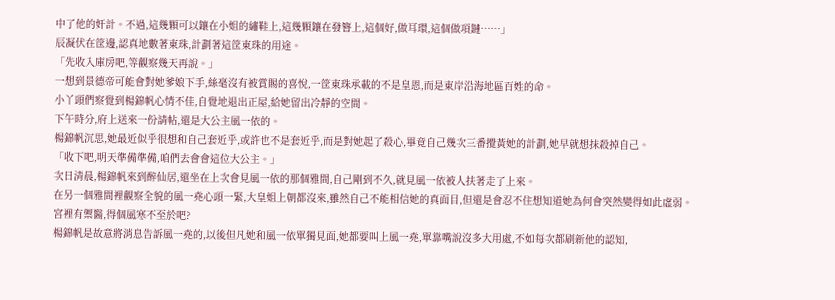中了他的奸計。不過,這幾顆可以鑲在小姐的繡鞋上,這幾顆鑲在發簪上,這個好,做耳環,這個做項鏈……」
辰凝伏在筐邊,認真地數著東珠,計劃著這筐東珠的用途。
「先收入庫房吧,等觀察幾天再說。」
一想到景德帝可能會對她爹娘下手,絲毫沒有被賞賜的喜悅,一筐東珠承載的不是皇恩,而是東岸沿海地區百姓的命。
小丫頭們察覺到楊錦帆心情不佳,自覺地退出正屋,給她留出冷靜的空間。
下午時分,府上送來一份請帖,還是大公主風一依的。
楊錦帆沉思,她最近似乎很想和自己套近乎,或許也不是套近乎,而是對她起了殺心,畢竟自己幾次三番攪黃她的計劃,她早就想抹殺掉自己。
「收下吧,明天準備準備,咱們去會會這位大公主。」
次日清晨,楊錦帆來到醉仙居,還坐在上次會見風一依的那個雅間,自己剛到不久,就見風一依被人扶著走了上來。
在另一個雅間裡觀察全貌的風一堯心頭一緊,大皇姐上朝都沒來,雖然自己不能相信她的真面目,但還是會忍不住想知道她為何會突然變得如此虛弱。
宮裡有禦醫,得個風寒不至於吧?
楊錦帆是故意將消息告訴風一堯的,以後但凡她和風一依單獨見面,她都要叫上風一堯,單靠嘴說沒多大用處,不如每次都刷新他的認知,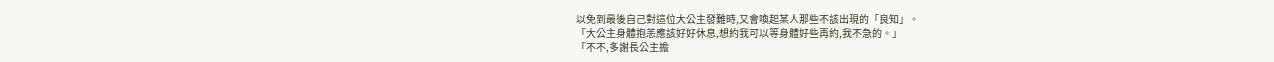以免到最後自己對這位大公主發難時,又會喚起某人那些不該出現的「良知」。
「大公主身體抱恙應該好好休息,想約我可以等身體好些再約,我不急的。」
「不不,多謝長公主擔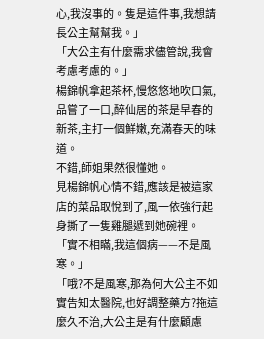心,我沒事的。隻是這件事,我想請長公主幫幫我。」
「大公主有什麼需求儘管說,我會考慮考慮的。」
楊錦帆拿起茶杯,慢悠悠地吹口氣,品嘗了一口,醉仙居的茶是早春的新茶,主打一個鮮嫩,充滿春天的味道。
不錯,師姐果然很懂她。
見楊錦帆心情不錯,應該是被這家店的菜品取悅到了,風一依強行起身撕了一隻雞腿遞到她碗裡。
「實不相瞞,我這個病——不是風寒。」
「哦?不是風寒,那為何大公主不如實告知太醫院,也好調整藥方?拖這麼久不治,大公主是有什麼顧慮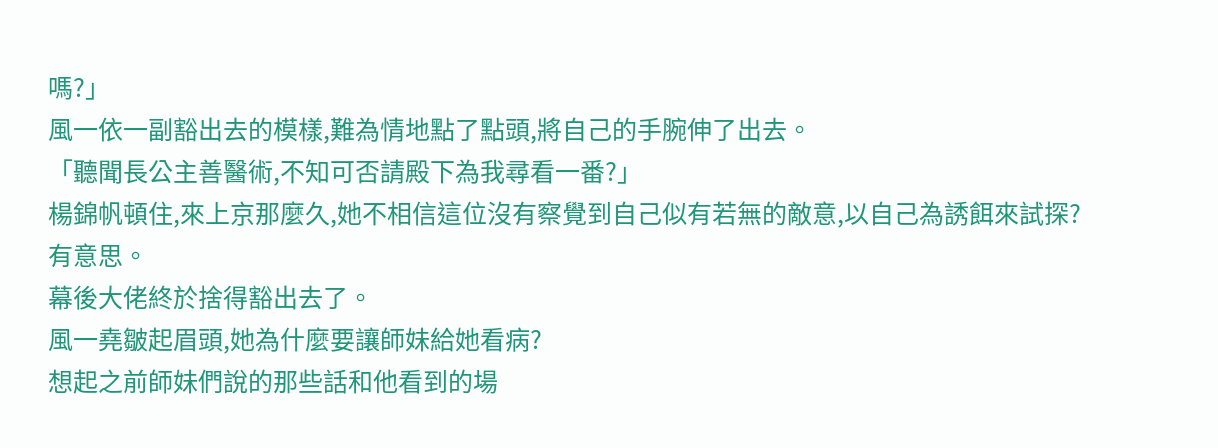嗎?」
風一依一副豁出去的模樣,難為情地點了點頭,將自己的手腕伸了出去。
「聽聞長公主善醫術,不知可否請殿下為我尋看一番?」
楊錦帆頓住,來上京那麼久,她不相信這位沒有察覺到自己似有若無的敵意,以自己為誘餌來試探?
有意思。
幕後大佬終於捨得豁出去了。
風一堯皺起眉頭,她為什麼要讓師妹給她看病?
想起之前師妹們說的那些話和他看到的場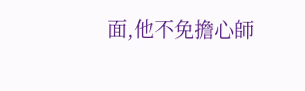面,他不免擔心師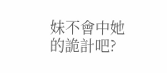妹不會中她的詭計吧?